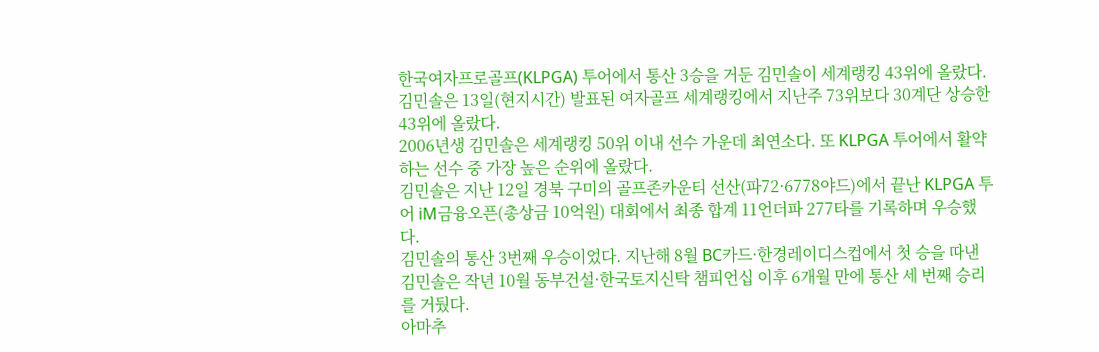한국여자프로골프(KLPGA) 투어에서 통산 3승을 거둔 김민솔이 세계랭킹 43위에 올랐다.
김민솔은 13일(현지시간) 발표된 여자골프 세계랭킹에서 지난주 73위보다 30계단 상승한 43위에 올랐다.
2006년생 김민솔은 세계랭킹 50위 이내 선수 가운데 최연소다. 또 KLPGA 투어에서 활약하는 선수 중 가장 높은 순위에 올랐다.
김민솔은 지난 12일 경북 구미의 골프존카운티 선산(파72·6778야드)에서 끝난 KLPGA 투어 iM금융오픈(총상금 10억원) 대회에서 최종 합계 11언더파 277타를 기록하며 우승했다.
김민솔의 통산 3번째 우승이었다. 지난해 8월 BC카드·한경레이디스컵에서 첫 승을 따낸 김민솔은 작년 10월 동부건설·한국토지신탁 챔피언십 이후 6개월 만에 통산 세 번째 승리를 거뒀다.
아마추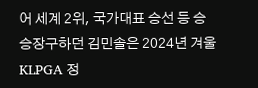어 세계 2위, 국가대표 승선 등 승승장구하던 김민솔은 2024년 겨울 KLPGA 정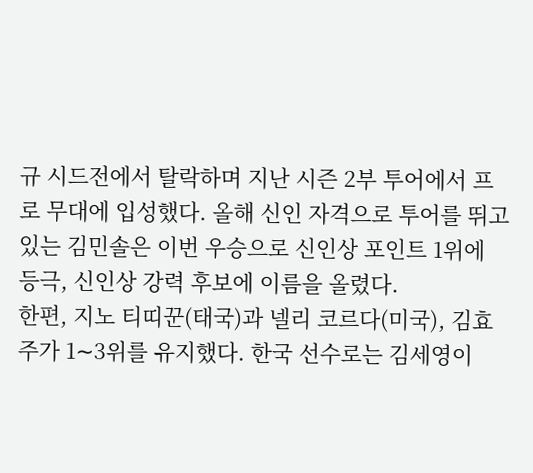규 시드전에서 탈락하며 지난 시즌 2부 투어에서 프로 무대에 입성했다. 올해 신인 자격으로 투어를 뛰고 있는 김민솔은 이번 우승으로 신인상 포인트 1위에 등극, 신인상 강력 후보에 이름을 올렸다.
한편, 지노 티띠꾼(태국)과 넬리 코르다(미국), 김효주가 1∼3위를 유지했다. 한국 선수로는 김세영이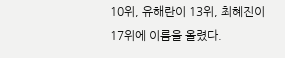10위, 유해란이 13위, 최혜진이 17위에 이름을 올렸다.